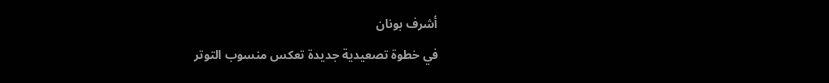أشرف بونان
في خطوة تصعيدية جديدة تعكس منسوب التوتر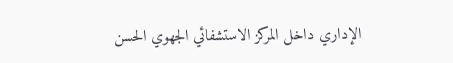الإداري داخل المركز الاستشفائي الجهوي الحسن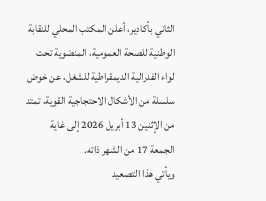الثاني بأكادير، أعلن المكتب المحلي للنقابة الوطنية للصحة العمومية، المنضوية تحت لواء الفدرالية الديمقراطية للشغل، عن خوض سلسلة من الأشكال الاحتجاجية القوية، تمتد من الإثنين 13 أبريل 2026 إلى غاية الجمعة 17 من الشهر ذاته.
ويأتي هذا التصعيد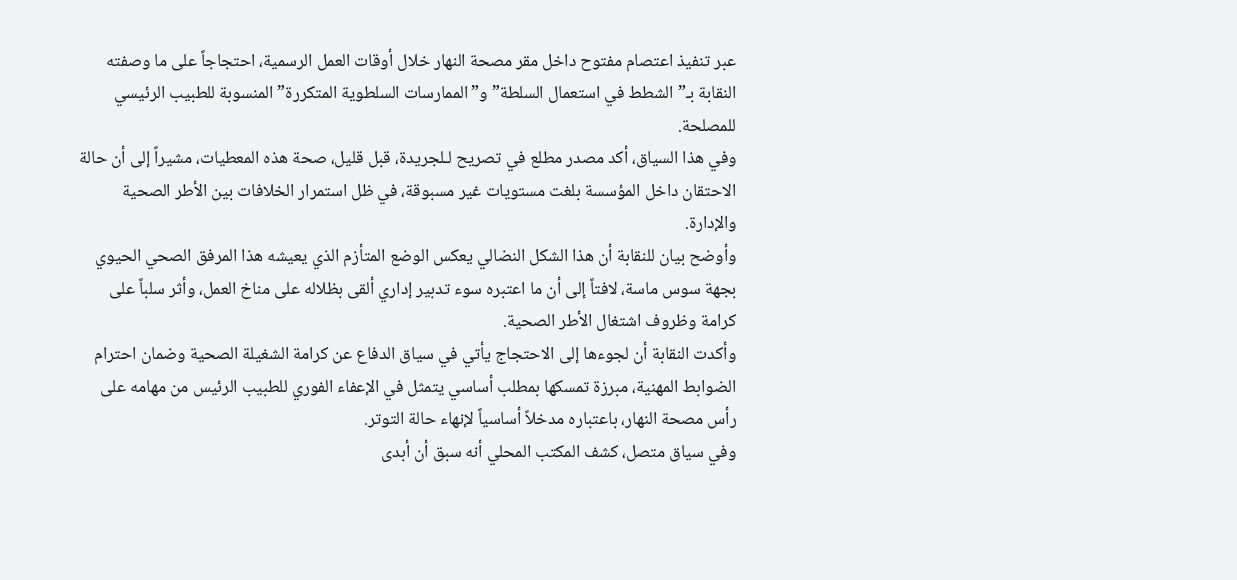عبر تنفيذ اعتصام مفتوح داخل مقر مصحة النهار خلال أوقات العمل الرسمية، احتجاجاً على ما وصفته النقابة بـ”الشطط في استعمال السلطة” و”الممارسات السلطوية المتكررة” المنسوبة للطبيب الرئيسي للمصلحة.
وفي هذا السياق، أكد مصدر مطلع في تصريح لـلجريدة، قبل قليل، صحة هذه المعطيات، مشيراً إلى أن حالة الاحتقان داخل المؤسسة بلغت مستويات غير مسبوقة، في ظل استمرار الخلافات بين الأطر الصحية والإدارة.
وأوضح بيان للنقابة أن هذا الشكل النضالي يعكس الوضع المتأزم الذي يعيشه هذا المرفق الصحي الحيوي بجهة سوس ماسة، لافتاً إلى أن ما اعتبره سوء تدبير إداري ألقى بظلاله على مناخ العمل، وأثر سلباً على كرامة وظروف اشتغال الأطر الصحية.
وأكدت النقابة أن لجوءها إلى الاحتجاج يأتي في سياق الدفاع عن كرامة الشغيلة الصحية وضمان احترام الضوابط المهنية، مبرزة تمسكها بمطلب أساسي يتمثل في الإعفاء الفوري للطبيب الرئيس من مهامه على رأس مصحة النهار، باعتباره مدخلاً أساسياً لإنهاء حالة التوتر.
وفي سياق متصل، كشف المكتب المحلي أنه سبق أن أبدى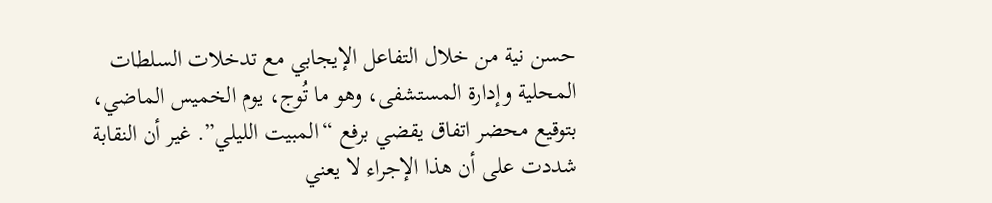حسن نية من خلال التفاعل الإيجابي مع تدخلات السلطات المحلية وإدارة المستشفى، وهو ما تُوج، يوم الخميس الماضي، بتوقيع محضر اتفاق يقضي برفع “المبيت الليلي”. غير أن النقابة شددت على أن هذا الإجراء لا يعني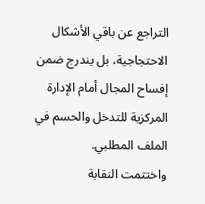التراجع عن باقي الأشكال الاحتجاجية، بل يندرج ضمن إفساح المجال أمام الإدارة المركزية للتدخل والحسم في الملف المطلبي.
واختتمت النقابة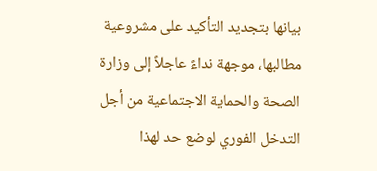بيانها بتجديد التأكيد على مشروعية مطالبها، موجهة نداءً عاجلاً إلى وزارة الصحة والحماية الاجتماعية من أجل التدخل الفوري لوضع حد لهذا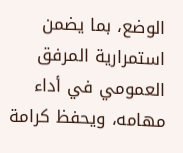الوضع، بما يضمن استمرارية المرفق العمومي في أداء مهامه، ويحفظ كرامة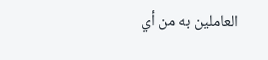العاملين به من أي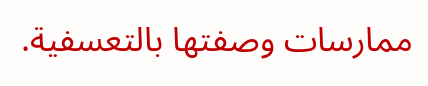ممارسات وصفتها بالتعسفية.